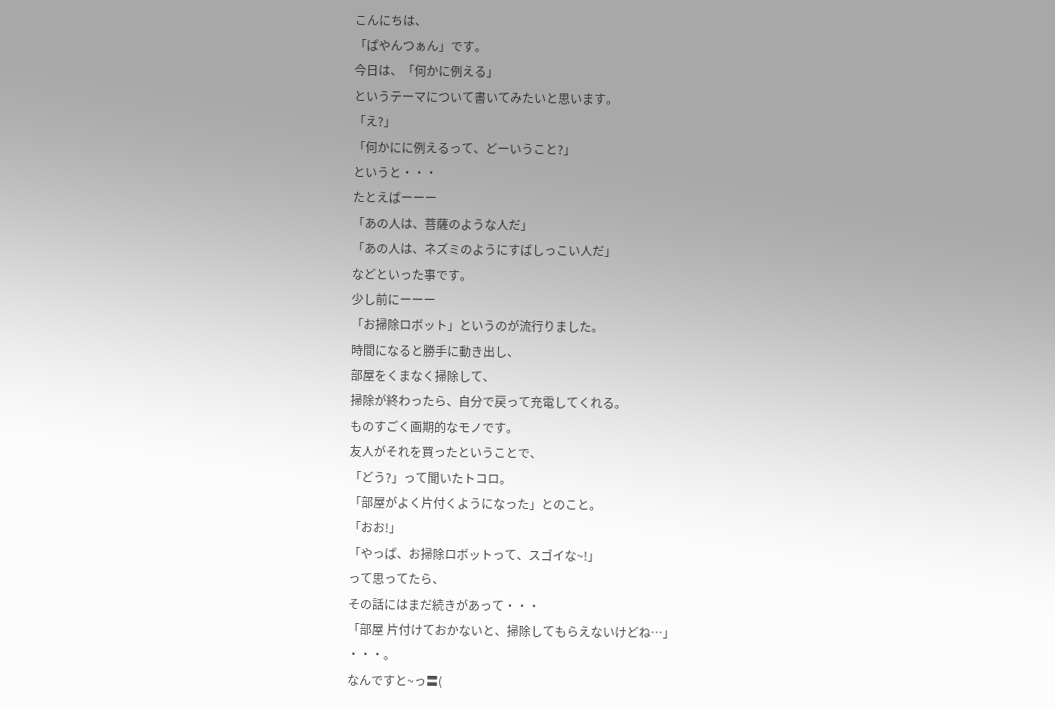こんにちは、
「ぱやんつぁん」です。
今日は、「何かに例える」
というテーマについて書いてみたいと思います。
「え?」
「何かにに例えるって、どーいうこと?」
というと・・・
たとえばーーー
「あの人は、菩薩のような人だ」
「あの人は、ネズミのようにすばしっこい人だ」
などといった事です。
少し前にーーー
「お掃除ロボット」というのが流行りました。
時間になると勝手に動き出し、
部屋をくまなく掃除して、
掃除が終わったら、自分で戻って充電してくれる。
ものすごく画期的なモノです。
友人がそれを買ったということで、
「どう?」って聞いたトコロ。
「部屋がよく片付くようになった」とのこと。
「おお!」
「やっぱ、お掃除ロボットって、スゴイな~!」
って思ってたら、
その話にはまだ続きがあって・・・
「部屋 片付けておかないと、掃除してもらえないけどね…」
・・・。
なんですと~っ〓(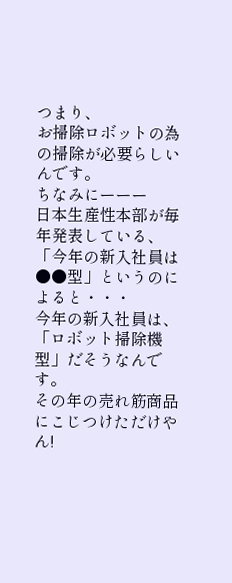つまり、
お掃除ロボットの為の掃除が必要らしいんです。
ちなみにーーー
日本生産性本部が毎年発表している、
「今年の新入社員は●●型」というのによると・・・
今年の新入社員は、
「ロボット掃除機型」だそうなんです。
その年の売れ筋商品にこじつけただけやん!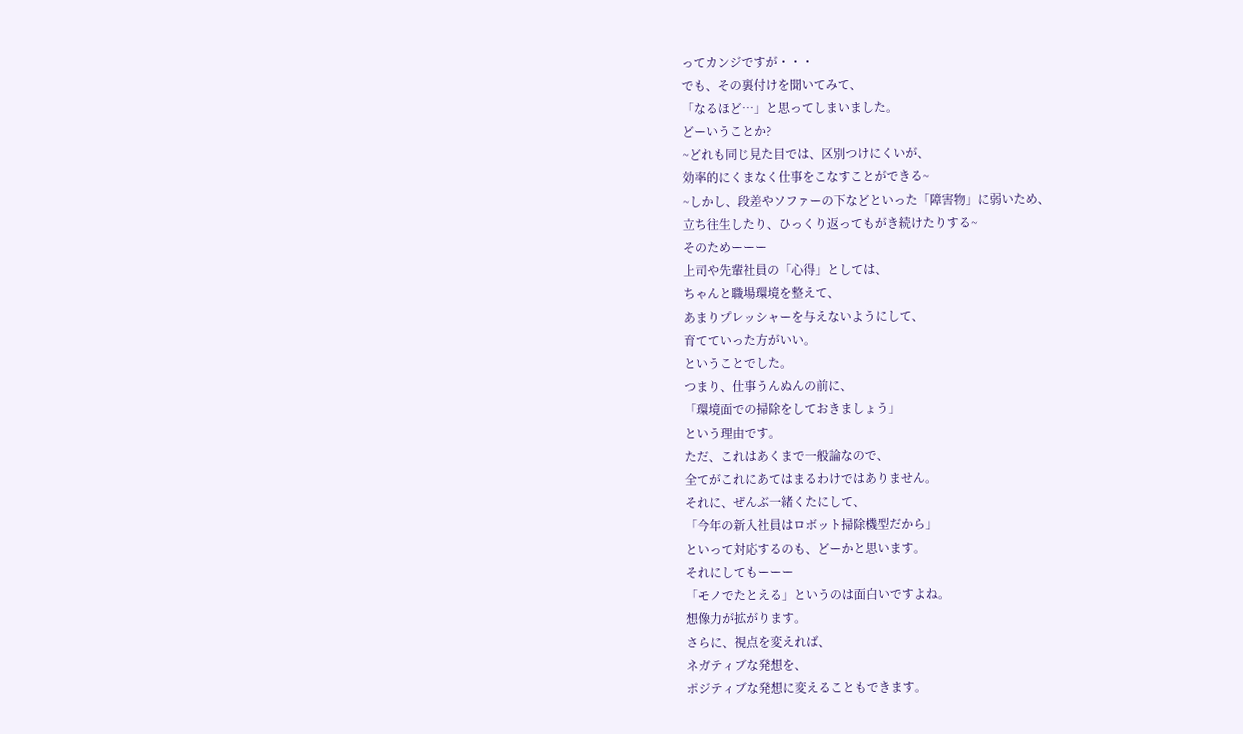ってカンジですが・・・
でも、その裏付けを聞いてみて、
「なるほど…」と思ってしまいました。
どーいうことか?
~どれも同じ見た目では、区別つけにくいが、
効率的にくまなく仕事をこなすことができる~
~しかし、段差やソファーの下などといった「障害物」に弱いため、
立ち往生したり、ひっくり返ってもがき続けたりする~
そのためーーー
上司や先輩社員の「心得」としては、
ちゃんと職場環境を整えて、
あまりプレッシャーを与えないようにして、
育てていった方がいい。
ということでした。
つまり、仕事うんぬんの前に、
「環境面での掃除をしておきましょう」
という理由です。
ただ、これはあくまで一般論なので、
全てがこれにあてはまるわけではありません。
それに、ぜんぶ一緒くたにして、
「今年の新入社員はロボット掃除機型だから」
といって対応するのも、どーかと思います。
それにしてもーーー
「モノでたとえる」というのは面白いですよね。
想像力が拡がります。
さらに、視点を変えれば、
ネガティブな発想を、
ポジティブな発想に変えることもできます。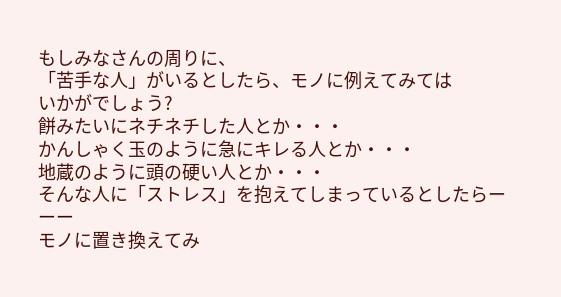もしみなさんの周りに、
「苦手な人」がいるとしたら、モノに例えてみては
いかがでしょう?
餅みたいにネチネチした人とか・・・
かんしゃく玉のように急にキレる人とか・・・
地蔵のように頭の硬い人とか・・・
そんな人に「ストレス」を抱えてしまっているとしたらーーー
モノに置き換えてみ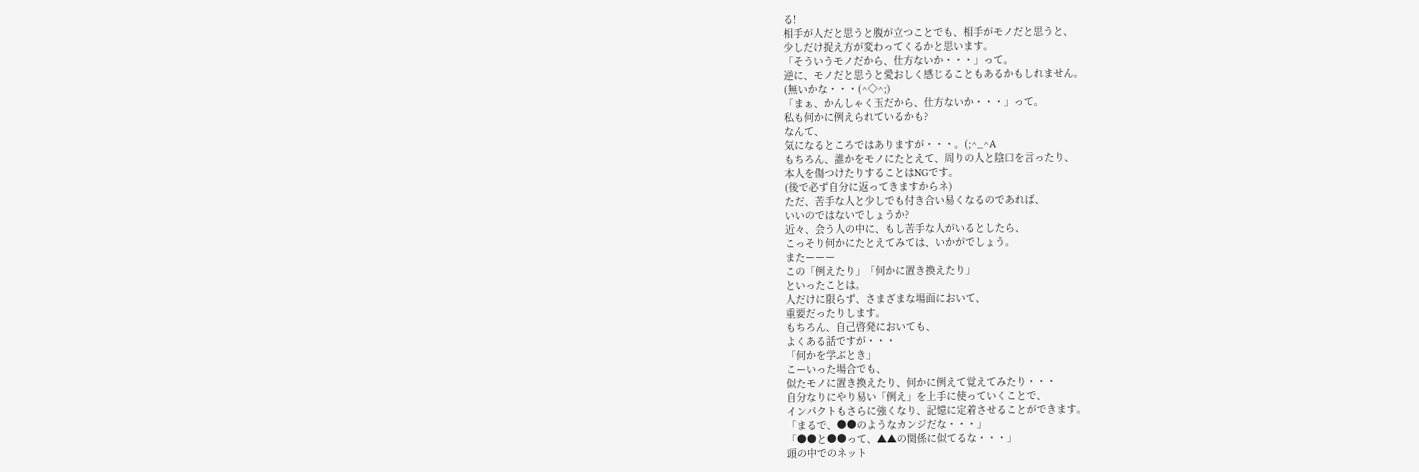る!
相手が人だと思うと腹が立つことでも、相手がモノだと思うと、
少しだけ捉え方が変わってくるかと思います。
「そういうモノだから、仕方ないか・・・」って。
逆に、モノだと思うと愛おしく感じることもあるかもしれません。
(無いかな・・・(^◇^;)
「まぁ、かんしゃく玉だから、仕方ないか・・・」って。
私も何かに例えられているかも?
なんて、
気になるところではありますが・・・。(;^_^A
もちろん、誰かをモノにたとえて、周りの人と陰口を言ったり、
本人を傷つけたりすることはNGです。
(後で必ず自分に返ってきますからネ)
ただ、苦手な人と少しでも付き合い易くなるのであれば、
いいのではないでしょうか?
近々、会う人の中に、もし苦手な人がいるとしたら、
こっそり何かにたとえてみては、いかがでしょう。
またーーー
この「例えたり」「何かに置き換えたり」
といったことは。
人だけに限らず、さまざまな場面において、
重要だったりします。
もちろん、自己啓発においても、
よくある話ですが・・・
「何かを学ぶとき」
こーいった場合でも、
似たモノに置き換えたり、何かに例えて覚えてみたり・・・
自分なりにやり易い「例え」を上手に使っていくことで、
インパクトもさらに強くなり、記憶に定着させることができます。
「まるで、●●のようなカンジだな・・・」
「●●と●●って、▲▲の関係に似てるな・・・」
頭の中でのネット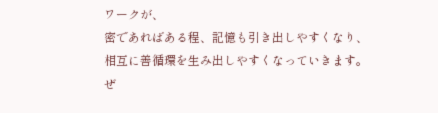ワークが、
密であればある程、記憶も引き出しやすくなり、
相互に善循環を生み出しやすくなっていきます。
ぜ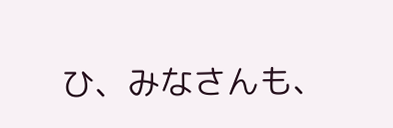ひ、みなさんも、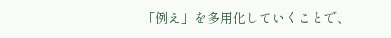「例え」を多用化していくことで、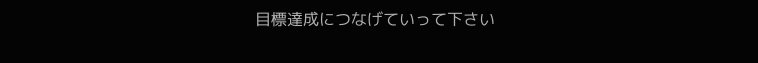目標達成につなげていって下さい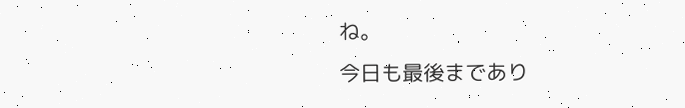ね。
今日も最後まであり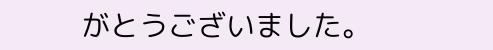がとうございました。